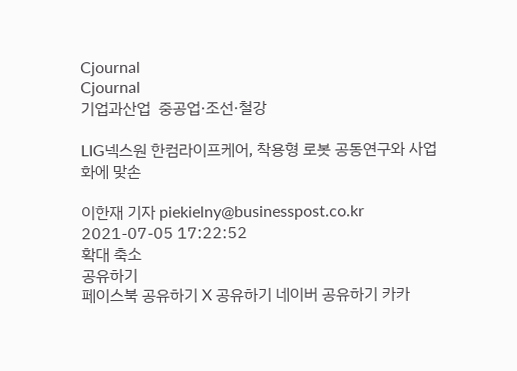Cjournal
Cjournal
기업과산업  중공업·조선·철강

LIG넥스원 한컴라이프케어, 착용형 로봇 공동연구와 사업화에 맞손

이한재 기자 piekielny@businesspost.co.kr 2021-07-05 17:22:52
확대 축소
공유하기
페이스북 공유하기 X 공유하기 네이버 공유하기 카카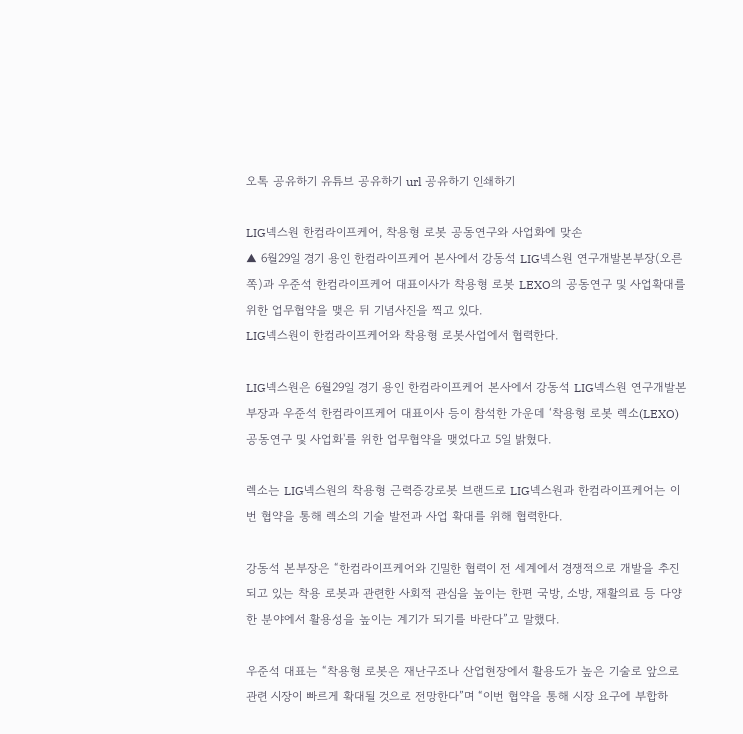오톡 공유하기 유튜브 공유하기 url 공유하기 인쇄하기

LIG넥스원 한컴라이프케어, 착용형 로봇 공동연구와 사업화에 맞손
▲ 6월29일 경기 용인 한컴라이프케어 본사에서 강동석 LIG넥스원 연구개발본부장(오른쪽)과 우준석 한컴라이프케어 대표이사가 착용형 로봇 LEXO의 공동연구 및 사업확대를 위한 업무협약을 맺은 뒤 기념사진을 찍고 있다.
LIG넥스원이 한컴라이프케어와 착용형 로봇사업에서 협력한다.

LIG넥스원은 6월29일 경기 용인 한컴라이프케어 본사에서 강동석 LIG넥스원 연구개발본부장과 우준석 한컴라이프케어 대표이사 등이 참석한 가운데 ‘착용형 로봇 렉소(LEXO) 공동연구 및 사업화'를 위한 업무협약을 맺었다고 5일 밝혔다.

렉소는 LIG넥스원의 착용형 근력증강로봇 브랜드로 LIG넥스원과 한컴라이프케어는 이번 협약을 통해 렉소의 기술 발전과 사업 확대를 위해 협력한다.

강동석 본부장은 “한컴라이프케어와 긴밀한 협력이 전 세계에서 경쟁적으로 개발을 추진되고 있는 착용 로봇과 관련한 사회적 관심을 높이는 한편 국방, 소방, 재활의료 등 다양한 분야에서 활용성을 높이는 계기가 되기를 바란다”고 말했다.

우준석 대표는 “착용형 로봇은 재난구조나 산업현장에서 활용도가 높은 기술로 앞으로 관련 시장이 빠르게 확대될 것으로 전망한다”며 “이번 협약을 통해 시장 요구에 부합하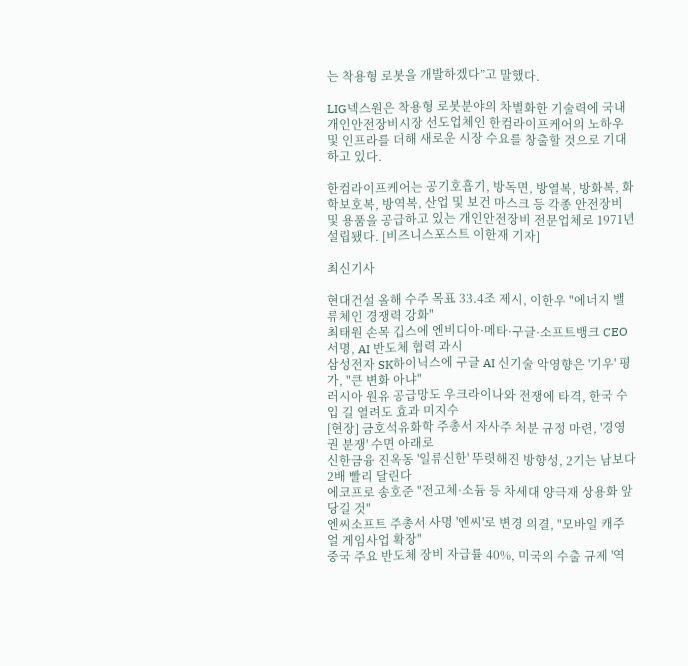는 착용형 로봇을 개발하겠다”고 말했다.

LIG넥스원은 착용형 로봇분야의 차별화한 기술력에 국내 개인안전장비시장 선도업체인 한컴라이프케어의 노하우 및 인프라를 더해 새로운 시장 수요를 창출할 것으로 기대하고 있다.

한컴라이프케어는 공기호흡기, 방독면, 방열복, 방화복, 화학보호복, 방역복, 산업 및 보건 마스크 등 각종 안전장비 및 용품을 공급하고 있는 개인안전장비 전문업체로 1971년 설립됐다. [비즈니스포스트 이한재 기자]

최신기사

현대건설 올해 수주 목표 33.4조 제시, 이한우 "에너지 밸류체인 경쟁력 강화"
최태원 손목 깁스에 엔비디아·메타·구글·소프트뱅크 CEO 서명, AI 반도체 협력 과시
삼성전자 SK하이닉스에 구글 AI 신기술 악영향은 '기우' 평가, "큰 변화 아냐"
러시아 원유 공급망도 우크라이나와 전쟁에 타격, 한국 수입 길 열려도 효과 미지수
[현장] 금호석유화학 주총서 자사주 처분 규정 마련, '경영권 분쟁' 수면 아래로
신한금융 진옥동 '일류신한' 뚜렷해진 방향성, 2기는 남보다 2배 빨리 달린다
에코프로 송호준 "전고체·소듐 등 차세대 양극재 상용화 앞당길 것"
엔씨소프트 주총서 사명 '엔씨'로 변경 의결, "모바일 캐주얼 게임사업 확장"
중국 주요 반도체 장비 자급률 40%, 미국의 수출 규제 '역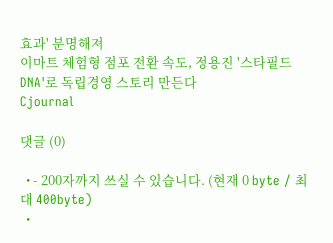효과' 분명해져
이마트 체험형 점포 전환 속도, 정용진 '스타필드 DNA'로 독립경영 스토리 만든다
Cjournal

댓글 (0)

  • - 200자까지 쓰실 수 있습니다. (현재 0 byte / 최대 400byte)
  •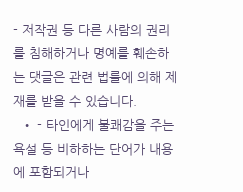- 저작권 등 다른 사람의 권리를 침해하거나 명예를 훼손하는 댓글은 관련 법률에 의해 제재를 받을 수 있습니다.
  • - 타인에게 불쾌감을 주는 욕설 등 비하하는 단어가 내용에 포함되거나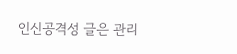인신공격성 글은 관리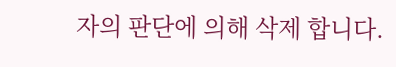자의 판단에 의해 삭제 합니다.